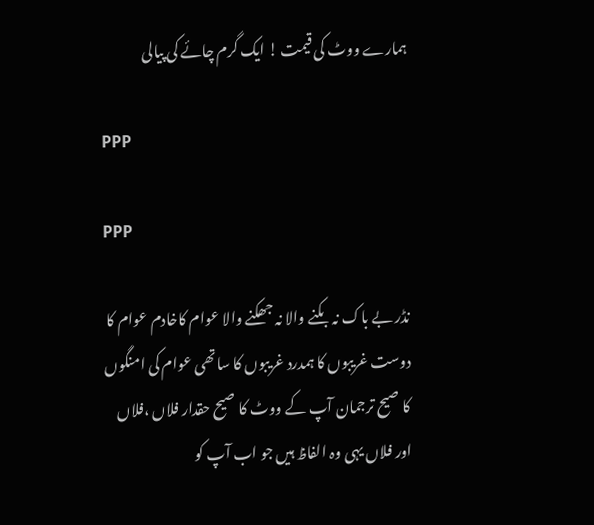ہمارے ووٹ کی قیمت ! ایک گرم چائے کی پیالی

PPP

PPP

نڈر بے باک نہ بکنے والا نہ جھکنے والا عوام کاخادم عوام کا دوست غریبوں کا ہمدرد غریبوں کا ساتھی عوام کی امنگوں کا صیح ترجمان آپ کے ووٹ کا صیح حقدار فلاں ،فلاں اور فلاں یہی وہ الفاظ ہیں جو اب آپ کو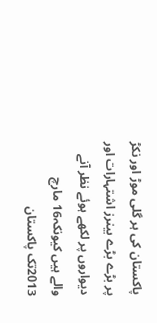پاکستان کی ہر گلی موڑ اور نکڑ پر بڑے بڑے بینرز اشتہارات اور دیواروں پر لکھے ہوئے نظر آنے والے ہیں کیونکہ16 مارچ 2013تک پاکستان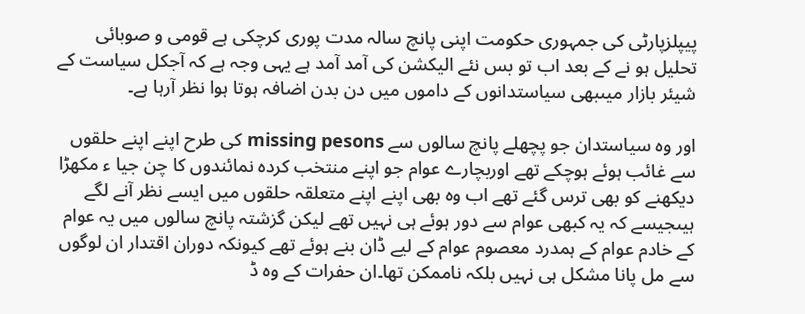پیپلزپارٹی کی جمہوری حکومت اپنی پانچ سالہ مدت پوری کرچکی ہے قومی و صوبائی تحلیل ہو نے کے بعد اب تو بس نئے الیکشن کی آمد آمد ہے یہی وجہ ہے کہ آجکل سیاست کے شیئر بازار میںبھی سیاستدانوں کے داموں میں دن بدن اضافہ ہوتا ہوا نظر آرہا ہے۔

اور وہ سیاستدان جو پچھلے پانچ سالوں سے missing pesons کی طرح اپنے اپنے حلقوں سے غائب ہوئے ہوچکے تھے اوربچارے عوام جو اپنے منتخب کردہ نمائندوں کا چن جیا ء مکھڑا دیکھنے کو بھی ترس گئے تھے اب وہ بھی اپنے اپنے متعلقہ حلقوں میں ایسے نظر آنے لگے ہیںجیسے کہ یہ کبھی عوام سے دور ہوئے ہی نہیں تھے لیکن گزشتہ پانچ سالوں میں یہ عوام کے خادم عوام کے ہمدرد معصوم عوام کے لیے ڈان بنے ہوئے تھے کیونکہ دوران اقتدار ان لوگوں سے مل پانا مشکل ہی نہیں بلکہ ناممکن تھا۔ان حفرات کے وہ ڈ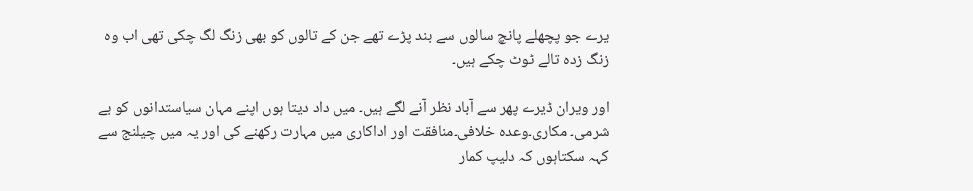یرے جو پچھلے پانچ سالوں سے بند پڑے تھے جن کے تالوں کو بھی زنگ لگ چکی تھی اب وہ زنگ زدہ تالے ٹوٹ چکے ہیں۔

اور ویران ڈیرے پھر سے آباد نظر آنے لگے ہیں۔ میں داد دیتا ہوں اپنے مہان سیاستدانوں کو بے شرمی۔ مکاری۔وعدہ خلافی۔منافقت اور اداکاری میں مہارت رکھنے کی اور یہ میں چیلنج سے کہہ سکتاہوں کہ دلیپ کمار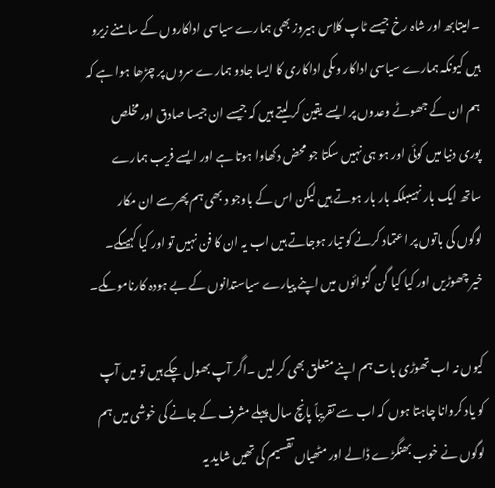۔امیتابھ اور شاہ رخ جیسے ٹاپ کلاس ہیروز بھی ہمارے سیاسی اداکاروں کے سامنے زیرو ہیں کیونکہ ہمارے سیاسی اداکار وںکی اداکاری کا ایسا جادو ہمارے سروں پر چڑھا ہوا ہے کہ ہم ان کے جھوٹے وعدوں پر ایسے یقین کر لیتے ہیں کہ جیسے ان جیسا صادق اور مخلص پوری دنیا میں کوئی اور ہو ہی نہیں سکتا جو محض دکھاوا ہوتا ہے اور ایسے فریب ہمارے ساتھ ایک بار نہیںبلکہ بار بار ہوتے ہیں لیکن اس کے باوجو د بھی ہم پھرسے ان مکار لوگوں کی باتوں پر اعتماد کرنے کو تیار ہوجاتے ہیں اب یہ ان کا فن نہیں تو اور کیا کہیںگے۔ خیر چھوڑیں اور کیا کیا گن گنوائوں میں اپنے پیارے سیاستدانوں کے بے ہودہ کارناموںکے۔

کیوں نہ اب تھوڑی بات ہم اپنے متعلق بھی کر لیں ۔اگر آپ بھول چکے ہیں تو میں آپ کو یاد کروانا چاہتا ہوں کہ اب سے تقریباً پانچ سال پہلے مشرف کے جانے کی خوشی میں ہم لوگوں نے خوب بھنگڑے ڈالے اور مٹھیاں تقسیم کی تھیں شاید یہ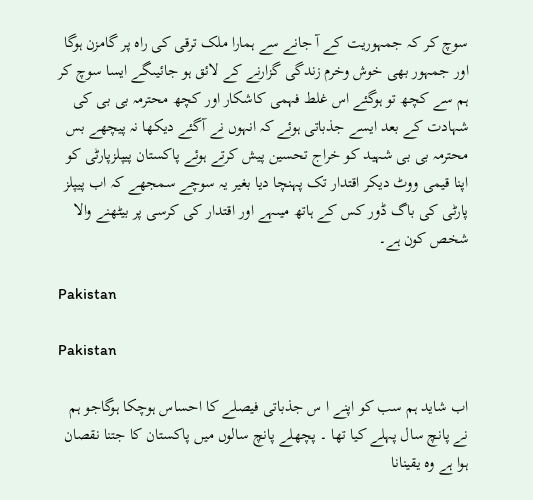سوچ کر کہ جمہوریت کے آ جانے سے ہمارا ملک ترقی کی راہ پر گامزن ہوگا اور جمہور بھی خوش وخرم زندگی گزارنے کے لائق ہو جائیںگے ایسا سوچ کر ہم سے کچھ تو ہوگئے اس غلط فہمی کاشکار اور کچھ محترمہ بی بی کی شہادت کے بعد ایسے جذباتی ہوئے کہ انہوں نے آگئے دیکھا نہ پیچھے بس محترمہ بی بی شہید کو خراج تحسین پیش کرتے ہوئے پاکستان پیپلزپارٹی کو اپنا قیمی ووٹ دیکر اقتدار تک پہنچا دیا بغیر یہ سوچے سمجھے کہ اب پیپلز پارٹی کی باگ ڈور کس کے ہاتھ میںہے اور اقتدار کی کرسی پر بیٹھنے والا شخص کون ہے۔

Pakistan

Pakistan

اب شاید ہم سب کو اپنے ا س جذباتی فیصلے کا احساس ہوچکا ہوگاجو ہم نے پانچ سال پہلے کیا تھا ۔ پچھلے پانچ سالوں میں پاکستان کا جتنا نقصان ہوا ہے وہ یقینانا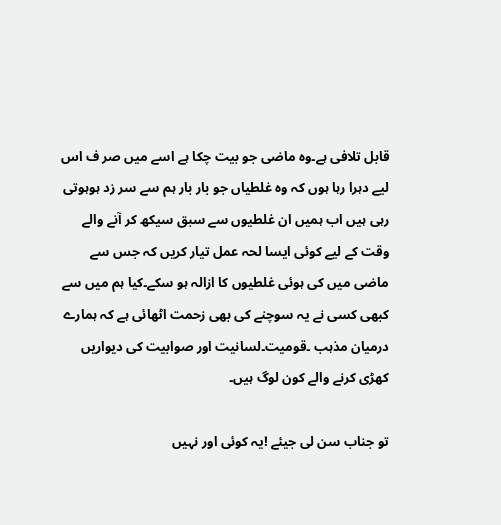قابل تلافی ہے۔وہ ماضی جو بیت چکا ہے اسے میں صر ف اس لیے دہرا رہا ہوں کہ وہ غلطیاں جو بار بار ہم سے سر زد ہوہوتی رہی ہیں اب ہمیں ان غلطیوں سے سبق سیکھ کر آنے والے وقت کے لیے کوئی ایسا لحہ عمل تیار کریں کہ جس سے ماضی میں کی ہوئی غلطیوں کا ازالہ ہو سکے۔کیا ہم میں سے کبھی کسی نے یہ سوچنے کی بھی زحمت اٹھائی ہے کہ ہمارے درمیان مذہب ۔قومیت۔لسانیت اور صوابیت کی دیواریں کھڑی کرنے والے کون لوگ ہیں۔

تو جناب سن لی جیئے !یہ کوئی اور نہیں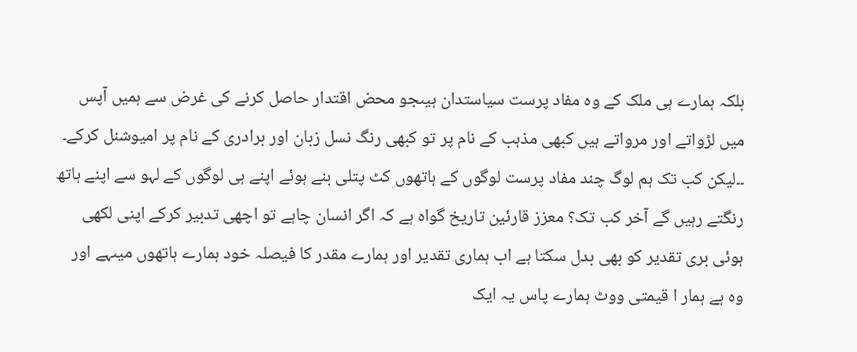بلکہ ہمارے ہی ملک کے وہ مفاد پرست سیاستدان ہیںجو محض اقتدار حاصل کرنے کی غرض سے ہمیں آپس میں لڑواتے اور مرواتے ہیں کبھی مذہب کے نام پر تو کبھی رنگ نسل زبان اور برادری کے نام پر امیوشنل کرکے۔ ۔۔لیکن کب تک ہم لوگ چند مفاد پرست لوگوں کے ہاتھوں کٹ پتلی بنے ہوئے اپنے ہی لوگوں کے لہو سے اپنے ہاتھ رنگتے رہیں گے آخر کب تک؟ معزز قارئین تاریخ گواہ ہے کہ اگر انسان چاہے تو اچھی تدبیر کرکے اپنی لکھی ہوئی بری تقدیر کو بھی بدل سکتا ہے اب ہماری تقدیر اور ہمارے مقدر کا فیصلہ خود ہمارے ہاتھوں میںہے اور وہ ہے ہمار ا قیمتی ووٹ ہمارے پاس یہ ایک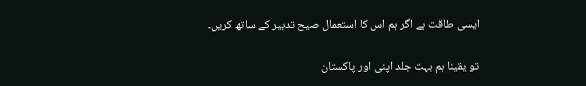ایسی طاقت ہے اگر ہم اس کا استعمال صیح تدبیر کے ساتھ کریں۔

تو یقینا ہم بہت جلد اپنی اور پاکستان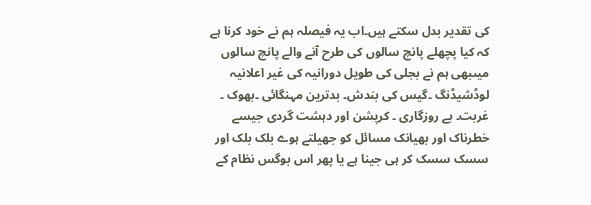کی تقدیر بدل سکتے ہیں۔اب یہ فیصلہ ہم نے خود کرنا ہے کہ کیا پچھلے پانچ سالوں کی طرح آنے والے پانچ سالوں میںبھی ہم نے بجلی کی طویل دورانیہ کی غیر اعلانیہ لوڈشیڈنگ ۔گیس کی بندش۔ بدترین مہنگائی ۔بھوک ۔ غربت۔ بے روزگاری ۔ کرپشن اور دہشت گردی جیسے خطرناک اور بھیانک مسائل کو جھیلتے ہوے بلک بلک اور سسک سسک کر ہی جینا ہے یا پھر اس بوگس نظام کے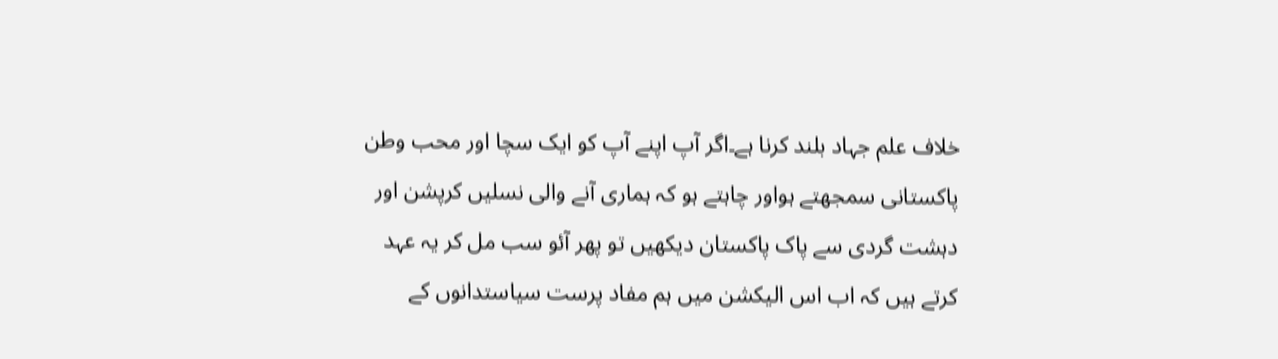خلاف علم جہاد بلند کرنا ہے۔اگر آپ اپنے آپ کو ایک سچا اور محب وطن پاکستانی سمجھتے ہواور چاہتے ہو کہ ہماری آنے والی نسلیں کرپشن اور دہشت گردی سے پاک پاکستان دیکھیں تو پھر آئو سب مل کر یہ عہد کرتے ہیں کہ اب اس الیکشن میں ہم مفاد پرست سیاستدانوں کے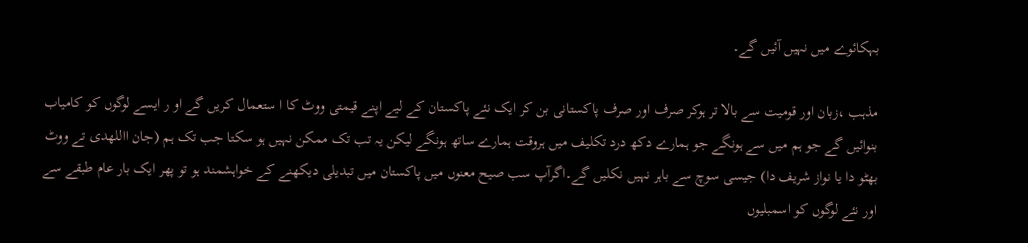بہکائوے میں نہیں آئیں گے۔

مذہب ،زبان اور قومیت سے بالا تر ہوکر صرف اور صرف پاکستانی بن کر ایک نئے پاکستان کے لیے اپنے قیمتی ووٹ کا ا ستعمال کریں گے او ر ایسے لوگوں کو کامیاب بنوائیں گے جو ہم میں سے ہونگے جو ہمارے دکھ درد تکلیف میں ہروقت ہمارے ساتھ ہونگے لیکن یہ تب تک ممکن نہیں ہو سکتا جب تک ہم (جان االلهدی تے ووٹ بھٹو دا یا نواز شریف دا) جیسی سوچ سے باہر نہیں نکلیں گے۔اگرآپ سب صیح معنوں میں پاکستان میں تبدیلی دیکھنے کے خواہشمند ہو تو پھر ایک بار عام طبقے سے اور نئے لوگوں کو اسمبلیوں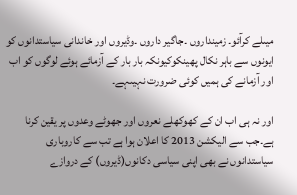میںلے کرآئو۔ زمینداروں ۔جاگیر داروں ۔وڈیروں اور خاندانی سیاستدانوں کو ایونوں سے باہر نکال پھینکوکیونکہ بار بار کے آزمائے ہوئے لوگوں کو اب اور آزمانے کی ہمیں کوئی ضرورت نہیںہے۔

اور نہ ہی اب ان کے کھوکھلے نعروں اور جھوٹے وعدوں پر یقین کرنا ہے۔جب سے الیکشن 2013 کا اعلان ہوا ہے تب سے کاروباری سیاستدانوں نے بھی اپنی سیاسی دکانوں(ڈیروں) کے دروازے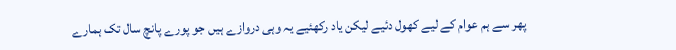پھر سے ہم عوام کے لیے کھول دئیے لیکن یاد رکھئیے یہ وہی دروازے ہیں جو پورے پانچ سال تک ہمارے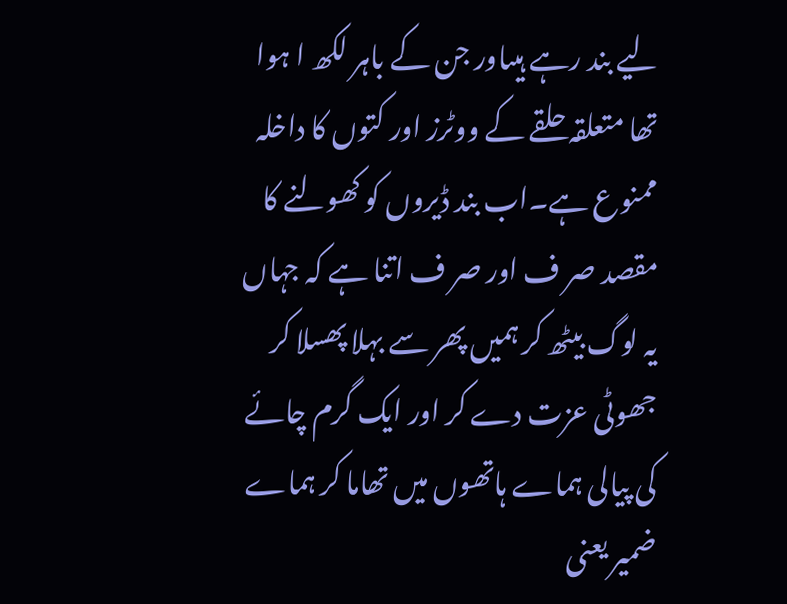لیے بند رہے ہیںاور جن کے باہر لکھ ا ہوا تھا متعلقہ حلقے کے ووٹرز اور کتوں کا داخلہ ممنوع ہے۔اب بند ڈیروں کو کھولنے کا مقصد صر ف اور صر ف اتنا ہے کہ جہاں یہ لوگ بیٹھ کر ہمیں پھر سے بہلا پھسلا کر جھوٹی عزت دے کر اور ایک گرم چائے کی پیالی ہماے ہاتھوں میں تھاما کر ہماے ضمیر یعنی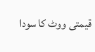قیمتی ووٹ کا سودا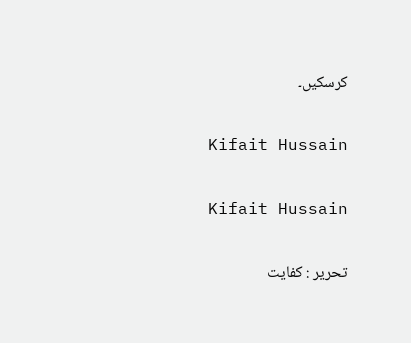کرسکیں۔

Kifait Hussain

Kifait Hussain

تحریر : کفایت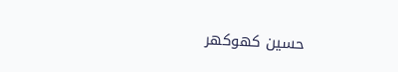حسین کھوکھر